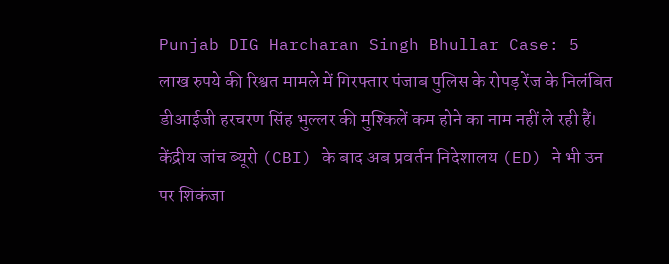Punjab DIG Harcharan Singh Bhullar Case: 5 लाख रुपये की रिश्वत मामले में गिरफ्तार पंजाब पुलिस के रोपड़ रेंज के निलंबित डीआईजी हरचरण सिंह भुल्लर की मुश्किलें कम होने का नाम नहीं ले रही हैं। केंद्रीय जांच ब्यूरो (CBI) के बाद अब प्रवर्तन निदेशालय (ED) ने भी उन पर शिकंजा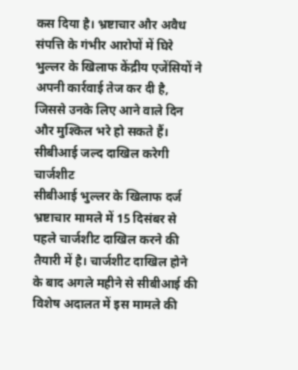कस दिया है। भ्रष्टाचार और अवैध संपत्ति के गंभीर आरोपों में घिरे भुल्लर के खिलाफ केंद्रीय एजेंसियों ने अपनी कार्रवाई तेज कर दी है, जिससे उनके लिए आने वाले दिन और मुश्किल भरे हो सकते हैं।
सीबीआई जल्द दाखिल करेगी चार्जशीट
सीबीआई भुल्लर के खिलाफ दर्ज भ्रष्टाचार मामले में 15 दिसंबर से पहले चार्जशीट दाखिल करने की तैयारी में है। चार्जशीट दाखिल होने के बाद अगले महीने से सीबीआई की विशेष अदालत में इस मामले की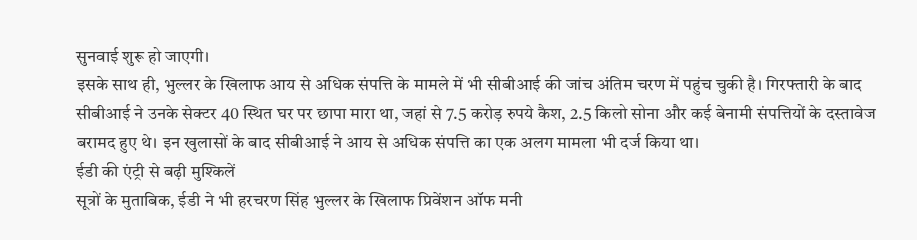सुनवाई शुरू हो जाएगी।
इसके साथ ही, भुल्लर के खिलाफ आय से अधिक संपत्ति के मामले में भी सीबीआई की जांच अंतिम चरण में पहुंच चुकी है। गिरफ्तारी के बाद सीबीआई ने उनके सेक्टर 40 स्थित घर पर छापा मारा था, जहां से 7.5 करोड़ रुपये कैश, 2.5 किलो सोना और कई बेनामी संपत्तियों के दस्तावेज बरामद हुए थे। इन खुलासों के बाद सीबीआई ने आय से अधिक संपत्ति का एक अलग मामला भी दर्ज किया था।
ईडी की एंट्री से बढ़ी मुश्किलें
सूत्रों के मुताबिक, ईडी ने भी हरचरण सिंह भुल्लर के खिलाफ प्रिवेंशन ऑफ मनी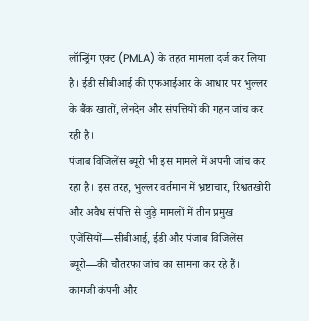लॉन्ड्रिंग एक्ट (PMLA) के तहत मामला दर्ज कर लिया है। ईडी सीबीआई की एफआईआर के आधार पर भुल्लर के बैंक खातों, लेनदेन और संपत्तियों की गहन जांच कर रही है।
पंजाब विजिलेंस ब्यूरो भी इस मामले में अपनी जांच कर रहा है। इस तरह, भुल्लर वर्तमान में भ्रष्टाचार, रिश्वतखोरी और अवैध संपत्ति से जुड़े मामलों में तीन प्रमुख एजेंसियों—सीबीआई, ईडी और पंजाब विजिलेंस ब्यूरो—की चौतरफा जांच का सामना कर रहे हैं।
कागजी कंपनी और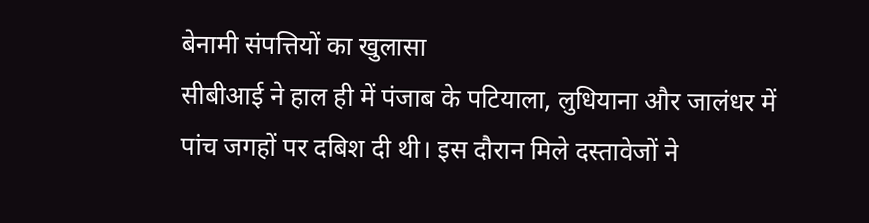बेनामी संपत्तियों का खुलासा
सीबीआई ने हाल ही में पंजाब के पटियाला, लुधियाना और जालंधर में पांच जगहों पर दबिश दी थी। इस दौरान मिले दस्तावेजों ने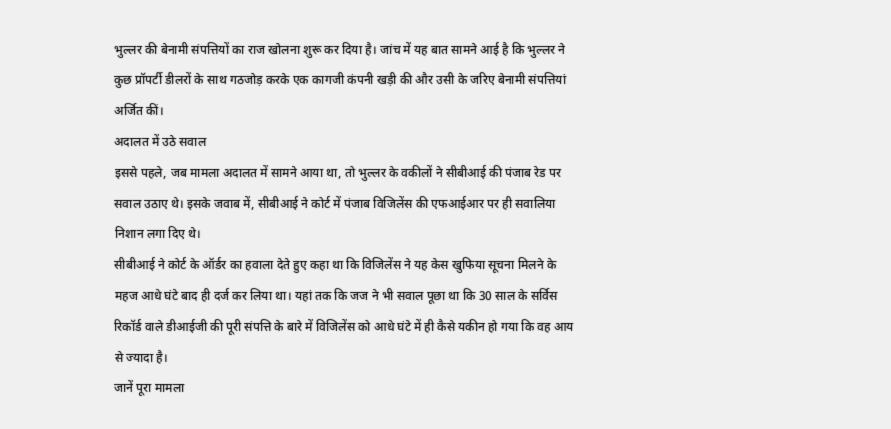भुल्लर की बेनामी संपत्तियों का राज खोलना शुरू कर दिया है। जांच में यह बात सामने आई है कि भुल्लर ने कुछ प्रॉपर्टी डीलरों के साथ गठजोड़ करके एक कागजी कंपनी खड़ी की और उसी के जरिए बेनामी संपत्तियां अर्जित कीं।
अदालत में उठे सवाल
इससे पहले, जब मामला अदालत में सामने आया था, तो भुल्लर के वकीलों ने सीबीआई की पंजाब रेड पर सवाल उठाए थे। इसके जवाब में, सीबीआई ने कोर्ट में पंजाब विजिलेंस की एफआईआर पर ही सवालिया निशान लगा दिए थे।
सीबीआई ने कोर्ट के ऑर्डर का हवाला देते हुए कहा था कि विजिलेंस ने यह केस खुफिया सूचना मिलने के महज आधे घंटे बाद ही दर्ज कर लिया था। यहां तक कि जज ने भी सवाल पूछा था कि 30 साल के सर्विस रिकॉर्ड वाले डीआईजी की पूरी संपत्ति के बारे में विजिलेंस को आधे घंटे में ही कैसे यकीन हो गया कि वह आय से ज्यादा है।
जानें पूरा मामला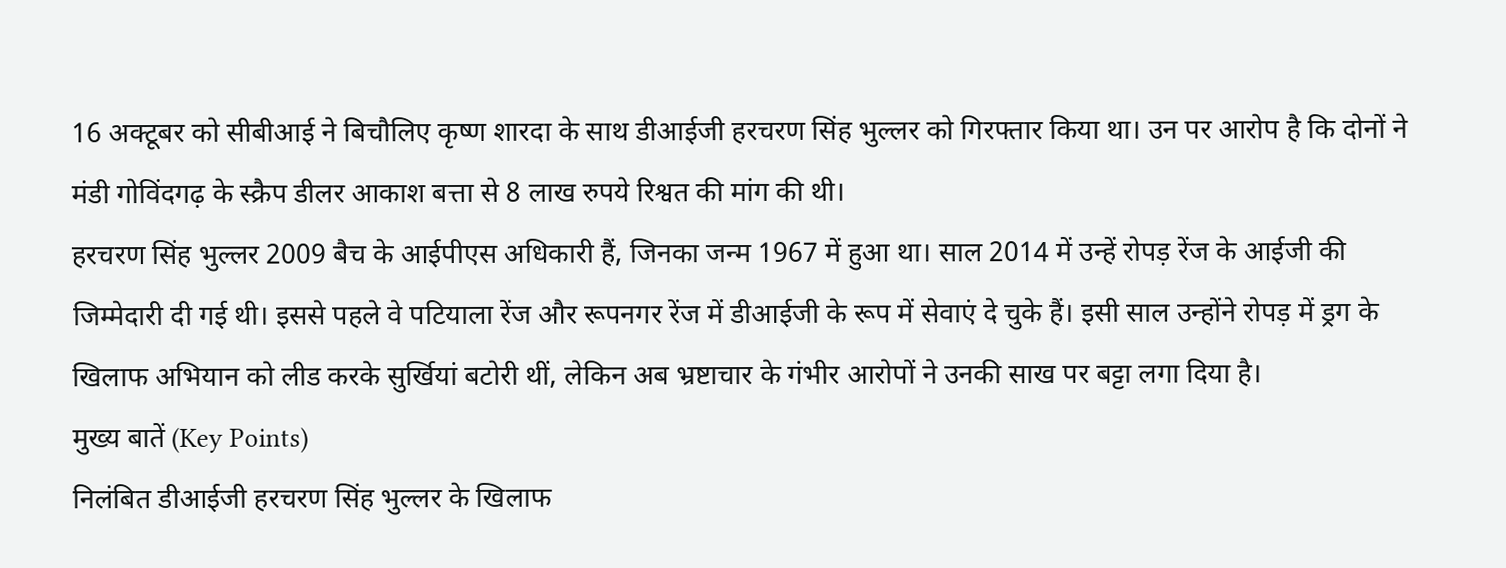16 अक्टूबर को सीबीआई ने बिचौलिए कृष्ण शारदा के साथ डीआईजी हरचरण सिंह भुल्लर को गिरफ्तार किया था। उन पर आरोप है कि दोनों ने मंडी गोविंदगढ़ के स्क्रैप डीलर आकाश बत्ता से 8 लाख रुपये रिश्वत की मांग की थी।
हरचरण सिंह भुल्लर 2009 बैच के आईपीएस अधिकारी हैं, जिनका जन्म 1967 में हुआ था। साल 2014 में उन्हें रोपड़ रेंज के आईजी की जिम्मेदारी दी गई थी। इससे पहले वे पटियाला रेंज और रूपनगर रेंज में डीआईजी के रूप में सेवाएं दे चुके हैं। इसी साल उन्होंने रोपड़ में ड्रग के खिलाफ अभियान को लीड करके सुर्खियां बटोरी थीं, लेकिन अब भ्रष्टाचार के गंभीर आरोपों ने उनकी साख पर बट्टा लगा दिया है।
मुख्य बातें (Key Points)
निलंबित डीआईजी हरचरण सिंह भुल्लर के खिलाफ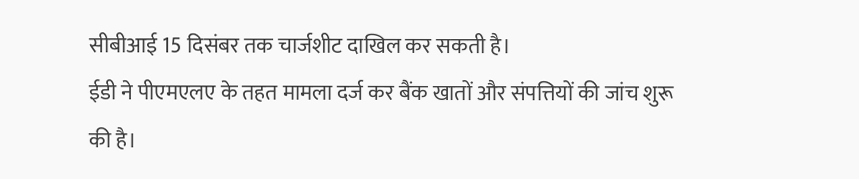सीबीआई 15 दिसंबर तक चार्जशीट दाखिल कर सकती है।
ईडी ने पीएमएलए के तहत मामला दर्ज कर बैंक खातों और संपत्तियों की जांच शुरू की है।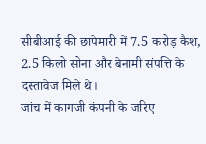सीबीआई की छापेमारी में 7.5 करोड़ कैश, 2.5 किलो सोना और बेनामी संपत्ति के दस्तावेज मिले थे।
जांच में कागजी कंपनी के जरिए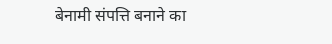बेनामी संपत्ति बनाने का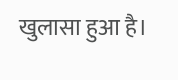खुलासा हुआ है।